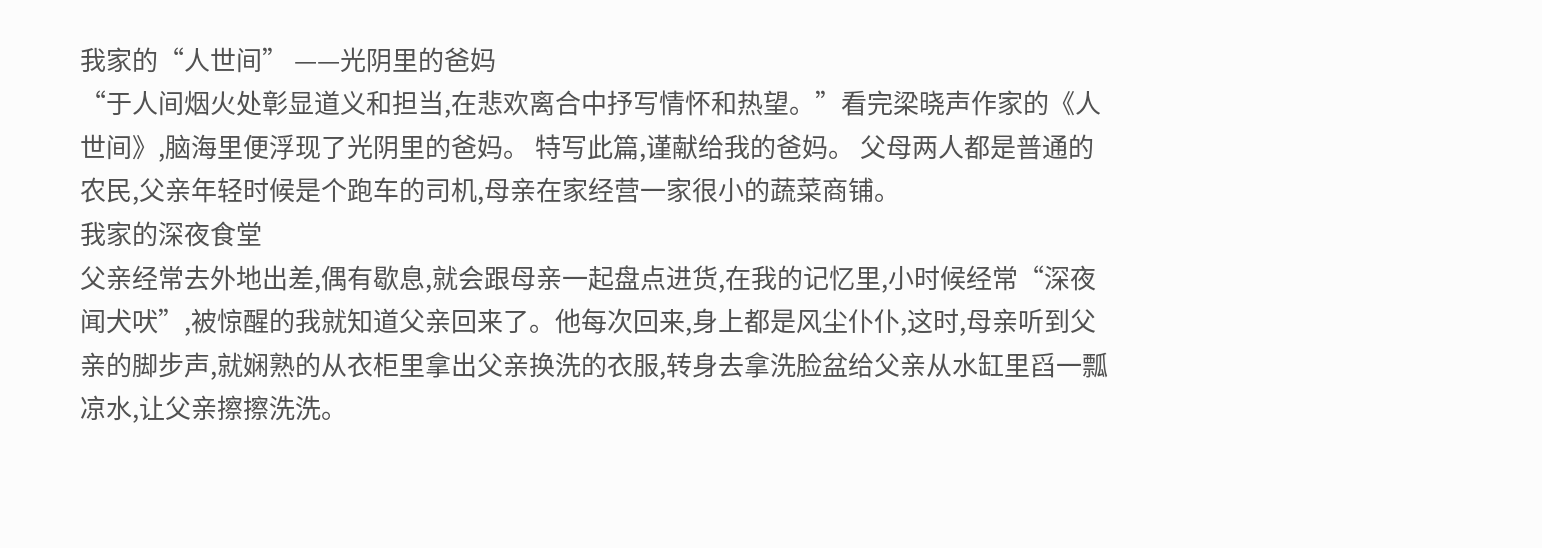我家的“人世间” ——光阴里的爸妈
“于人间烟火处彰显道义和担当,在悲欢离合中抒写情怀和热望。”看完梁晓声作家的《人世间》,脑海里便浮现了光阴里的爸妈。 特写此篇,谨献给我的爸妈。 父母两人都是普通的农民,父亲年轻时候是个跑车的司机,母亲在家经营一家很小的蔬菜商铺。
我家的深夜食堂
父亲经常去外地出差,偶有歇息,就会跟母亲一起盘点进货,在我的记忆里,小时候经常“深夜闻犬吠”,被惊醒的我就知道父亲回来了。他每次回来,身上都是风尘仆仆,这时,母亲听到父亲的脚步声,就娴熟的从衣柜里拿出父亲换洗的衣服,转身去拿洗脸盆给父亲从水缸里舀一瓢凉水,让父亲擦擦洗洗。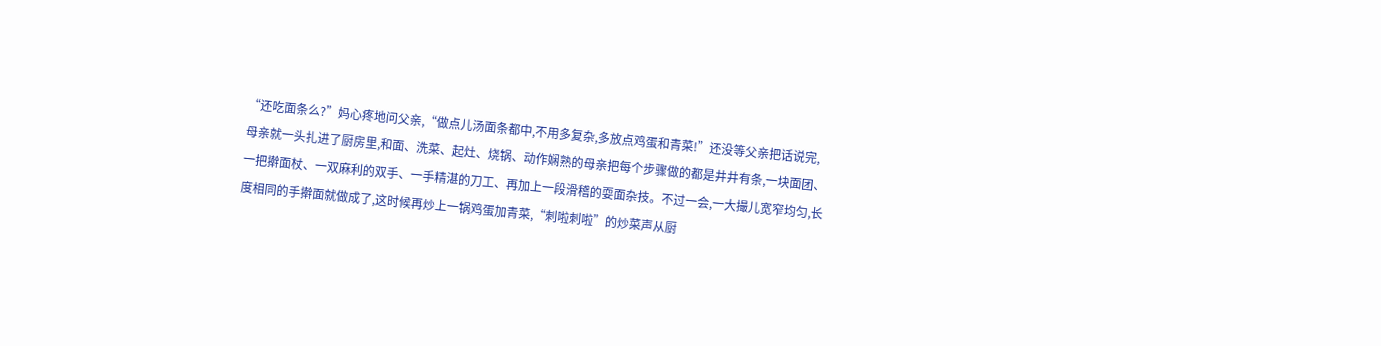“还吃面条么?”妈心疼地问父亲,“做点儿汤面条都中,不用多复杂,多放点鸡蛋和青菜!”还没等父亲把话说完,母亲就一头扎进了厨房里,和面、洗菜、起灶、烧锅、动作娴熟的母亲把每个步骤做的都是井井有条,一块面团、一把擀面杖、一双麻利的双手、一手精湛的刀工、再加上一段滑稽的耍面杂技。不过一会,一大撮儿宽窄均匀,长度相同的手擀面就做成了,这时候再炒上一锅鸡蛋加青菜,“刺啦刺啦”的炒菜声从厨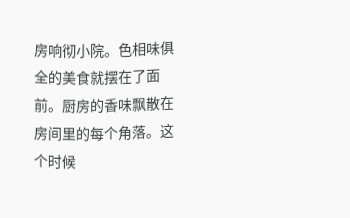房响彻小院。色相味俱全的美食就摆在了面前。厨房的香味飘散在房间里的每个角落。这个时候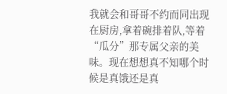我就会和哥哥不约而同出现在厨房,拿着碗排着队,等着“瓜分”那专属父亲的美味。现在想想真不知哪个时候是真饿还是真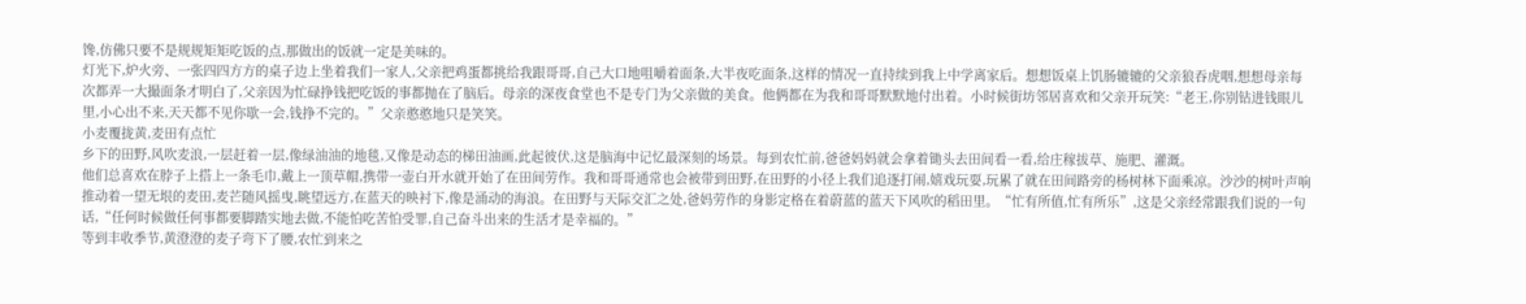馋,仿佛只要不是规规矩矩吃饭的点,那做出的饭就一定是美味的。
灯光下,炉火旁、一张四四方方的桌子边上坐着我们一家人,父亲把鸡蛋都挑给我跟哥哥,自己大口地咀嚼着面条,大半夜吃面条,这样的情况一直持续到我上中学离家后。想想饭桌上饥肠辘辘的父亲狼吞虎咽,想想母亲每次都弄一大撮面条才明白了,父亲因为忙碌挣钱把吃饭的事都抛在了脑后。母亲的深夜食堂也不是专门为父亲做的美食。他俩都在为我和哥哥默默地付出着。小时候街坊邻居喜欢和父亲开玩笑:“老王,你别钻进钱眼儿里,小心出不来,天天都不见你歇一会,钱挣不完的。”父亲憨憨地只是笑笑。
小麦覆拢黄,麦田有点忙
乡下的田野,风吹麦浪,一层赶着一层,像绿油油的地毯,又像是动态的梯田油画,此起彼伏,这是脑海中记忆最深刻的场景。每到农忙前,爸爸妈妈就会拿着锄头去田间看一看,给庄稼拔草、施肥、灌溉。
他们总喜欢在脖子上搭上一条毛巾,戴上一顶草帽,携带一壶白开水就开始了在田间劳作。我和哥哥通常也会被带到田野,在田野的小径上我们追逐打闹,嬉戏玩耍,玩累了就在田间路旁的杨树林下面乘凉。沙沙的树叶声响推动着一望无垠的麦田,麦芒随风摇曳,眺望远方,在蓝天的映衬下,像是涌动的海浪。在田野与天际交汇之处,爸妈劳作的身影定格在着蔚蓝的蓝天下风吹的稻田里。“忙有所值,忙有所乐”,这是父亲经常跟我们说的一句话,“任何时候做任何事都要脚踏实地去做,不能怕吃苦怕受罪,自己奋斗出来的生活才是幸福的。”
等到丰收季节,黄澄澄的麦子弯下了腰,农忙到来之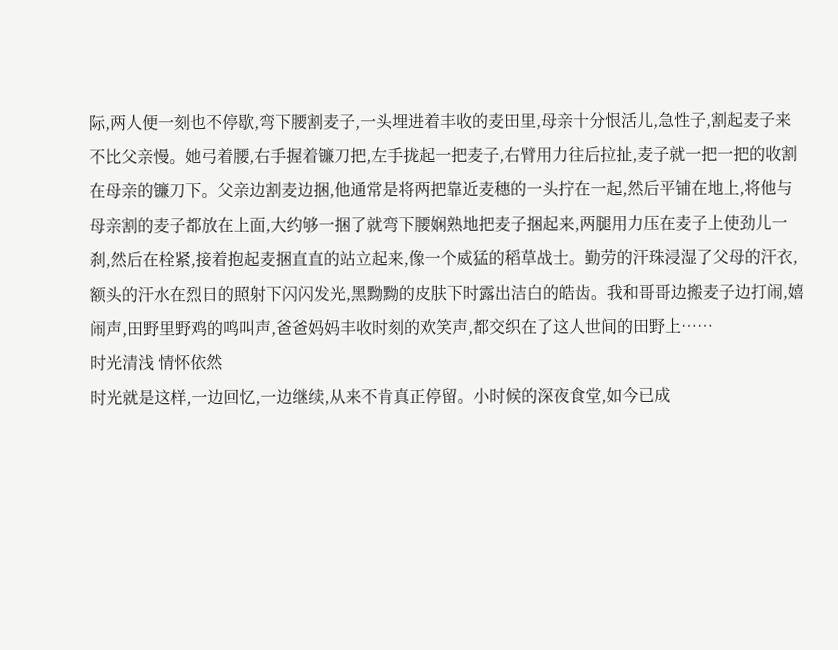际,两人便一刻也不停歇,弯下腰割麦子,一头埋进着丰收的麦田里,母亲十分恨活儿,急性子,割起麦子来不比父亲慢。她弓着腰,右手握着镰刀把,左手拢起一把麦子,右臂用力往后拉扯,麦子就一把一把的收割在母亲的镰刀下。父亲边割麦边捆,他通常是将两把靠近麦穗的一头拧在一起,然后平铺在地上,将他与母亲割的麦子都放在上面,大约够一捆了就弯下腰娴熟地把麦子捆起来,两腿用力压在麦子上使劲儿一刹,然后在栓紧,接着抱起麦捆直直的站立起来,像一个威猛的稻草战士。勤劳的汗珠浸湿了父母的汗衣,额头的汗水在烈日的照射下闪闪发光,黑黝黝的皮肤下时露出洁白的皓齿。我和哥哥边搬麦子边打闹,嬉闹声,田野里野鸡的鸣叫声,爸爸妈妈丰收时刻的欢笑声,都交织在了这人世间的田野上……
时光清浅 情怀依然
时光就是这样,一边回忆,一边继续,从来不肯真正停留。小时候的深夜食堂,如今已成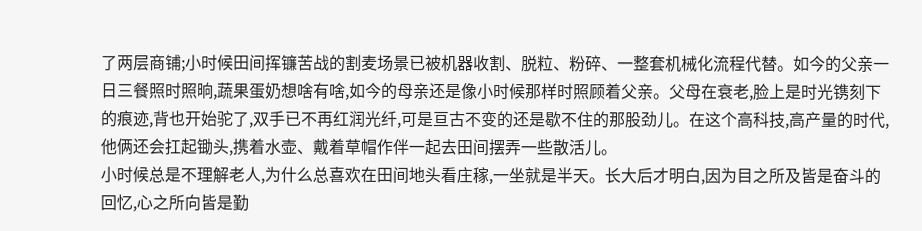了两层商铺;小时候田间挥镰苦战的割麦场景已被机器收割、脱粒、粉碎、一整套机械化流程代替。如今的父亲一日三餐照时照晌,蔬果蛋奶想啥有啥,如今的母亲还是像小时候那样时照顾着父亲。父母在衰老,脸上是时光镌刻下的痕迹,背也开始驼了,双手已不再红润光纤,可是亘古不变的还是歇不住的那股劲儿。在这个高科技,高产量的时代,他俩还会扛起锄头,携着水壶、戴着草帽作伴一起去田间摆弄一些散活儿。
小时候总是不理解老人,为什么总喜欢在田间地头看庄稼,一坐就是半天。长大后才明白,因为目之所及皆是奋斗的回忆,心之所向皆是勤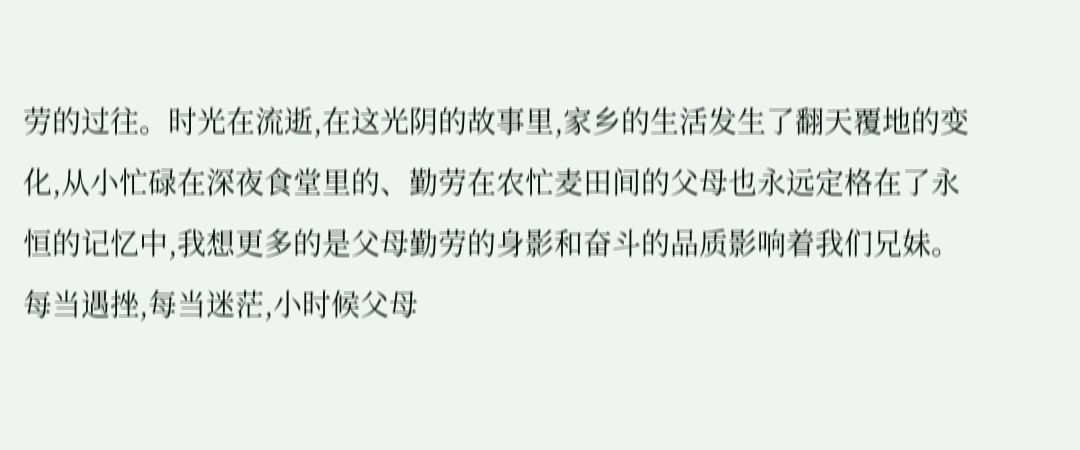劳的过往。时光在流逝,在这光阴的故事里,家乡的生活发生了翻天覆地的变化,从小忙碌在深夜食堂里的、勤劳在农忙麦田间的父母也永远定格在了永恒的记忆中,我想更多的是父母勤劳的身影和奋斗的品质影响着我们兄妹。
每当遇挫,每当迷茫,小时候父母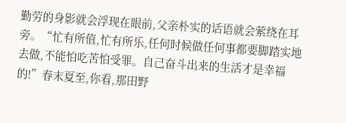勤劳的身影就会浮现在眼前,父亲朴实的话语就会萦绕在耳旁。“忙有所值,忙有所乐,任何时候做任何事都要脚踏实地去做,不能怕吃苦怕受罪。自己奋斗出来的生活才是幸福的!”春末夏至,你看,那田野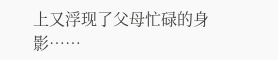上又浮现了父母忙碌的身影……